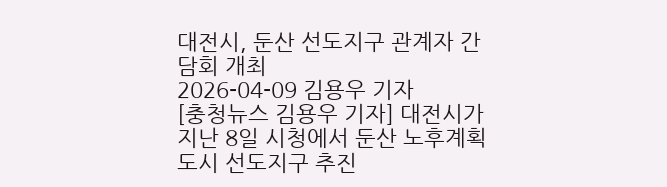대전시, 둔산 선도지구 관계자 간담회 개최
2026-04-09 김용우 기자
[충청뉴스 김용우 기자] 대전시가 지난 8일 시청에서 둔산 노후계획도시 선도지구 추진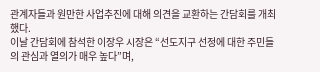관계자들과 원만한 사업추진에 대해 의견을 교환하는 간담회를 개최했다.
이날 간담회에 참석한 이장우 시장은 “선도지구 선정에 대한 주민들의 관심과 열의가 매우 높다”며,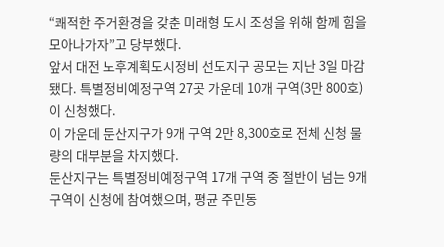“쾌적한 주거환경을 갖춘 미래형 도시 조성을 위해 함께 힘을 모아나가자”고 당부했다.
앞서 대전 노후계획도시정비 선도지구 공모는 지난 3일 마감됐다. 특별정비예정구역 27곳 가운데 10개 구역(3만 800호)이 신청했다.
이 가운데 둔산지구가 9개 구역 2만 8,300호로 전체 신청 물량의 대부분을 차지했다.
둔산지구는 특별정비예정구역 17개 구역 중 절반이 넘는 9개 구역이 신청에 참여했으며, 평균 주민동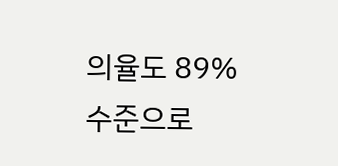의율도 89% 수준으로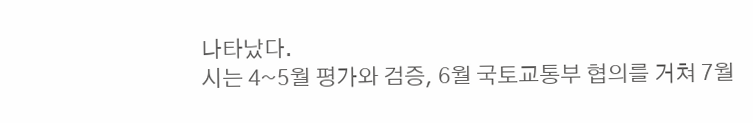나타났다.
시는 4~5월 평가와 검증, 6월 국토교통부 협의를 거쳐 7월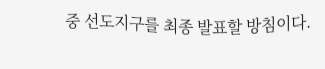중 선도지구를 최종 발표할 방침이다.